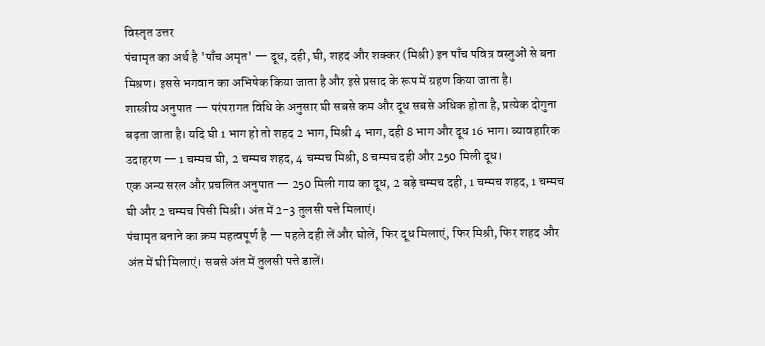विस्तृत उत्तर
पंचामृत का अर्थ है 'पाँच अमृत' — दूध, दही, घी, शहद और शक्कर (मिश्री) इन पाँच पवित्र वस्तुओं से बना मिश्रण। इससे भगवान का अभिषेक किया जाता है और इसे प्रसाद के रूप में ग्रहण किया जाता है।
शास्त्रीय अनुपात — परंपरागत विधि के अनुसार घी सबसे कम और दूध सबसे अधिक होता है, प्रत्येक दोगुना बढ़ता जाता है। यदि घी 1 भाग हो तो शहद 2 भाग, मिश्री 4 भाग, दही 8 भाग और दूध 16 भाग। व्यावहारिक उदाहरण — 1 चम्मच घी, 2 चम्मच शहद, 4 चम्मच मिश्री, 8 चम्मच दही और 250 मिली दूध।
एक अन्य सरल और प्रचलित अनुपात — 250 मिली गाय का दूध, 2 बड़े चम्मच दही, 1 चम्मच शहद, 1 चम्मच घी और 2 चम्मच पिसी मिश्री। अंत में 2-3 तुलसी पत्ते मिलाएं।
पंचामृत बनाने का क्रम महत्वपूर्ण है — पहले दही लें और घोलें, फिर दूध मिलाएं, फिर मिश्री, फिर शहद और अंत में घी मिलाएं। सबसे अंत में तुलसी पत्ते डालें।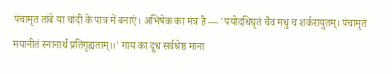पंचामृत तांबे या चांदी के पात्र में बनाएं। अभिषेक का मंत्र है — 'पयोदधिघृतं चैव मधु च शर्करायुतम्। पंचामृतं मयानीतं स्नानार्थं प्रतिगृह्यताम्।।' गाय का दूध सर्वश्रेष्ठ माना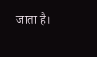जाता है।